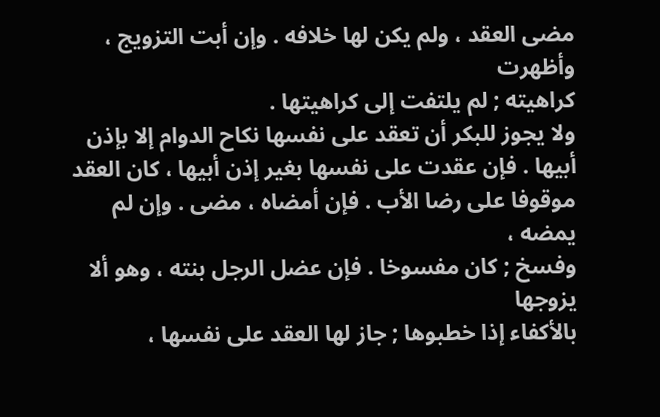مضى العقد ، ولم يكن لها خلافه . وإن أبت التزويج ، وأظهرت
كراهيته ; لم يلتفت إلى كراهيتها .
ولا يجوز للبكر أن تعقد على نفسها نكاح الدوام إلا بإذن
أبيها . فإن عقدت على نفسها بغير إذن أبيها ، كان العقد
موقوفا على رضا الأب . فإن أمضاه ، مضى . وإن لم يمضه ،
وفسخ ; كان مفسوخا . فإن عضل الرجل بنته ، وهو ألا يزوجها
بالأكفاء إذا خطبوها ; جاز لها العقد على نفسها ،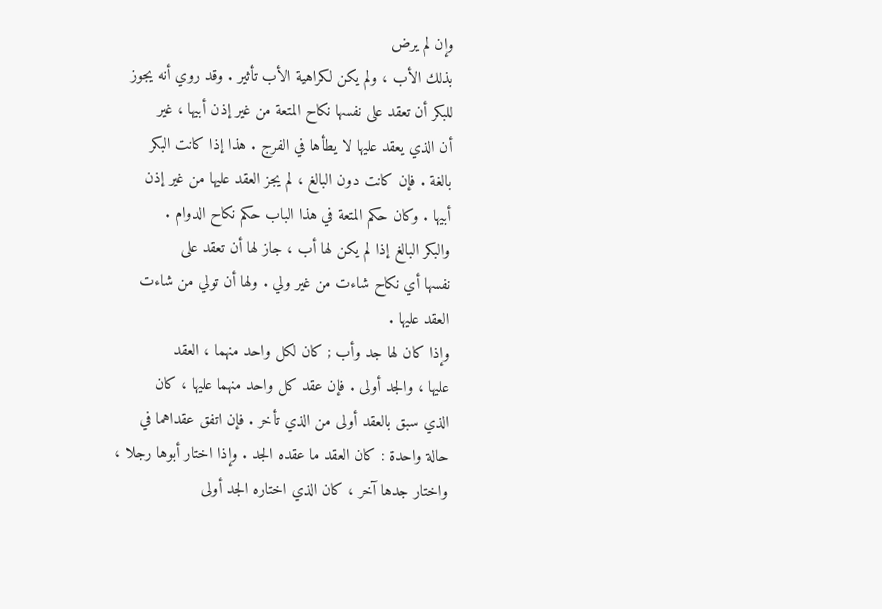وإن لم يرض
بذلك الأب ، ولم يكن لكراهية الأب تأثير . وقد روي أنه يجوز
للبكر أن تعقد على نفسها نكاح المتعة من غير إذن أبيها ، غير
أن الذي يعقد عليها لا يطأها في الفرج . هذا إذا كانت البكر
بالغة . فإن كانت دون البالغ ، لم يجز العقد عليها من غير إذن
أبيها . وكان حكم المتعة في هذا الباب حكم نكاح الدوام .
والبكر البالغ إذا لم يكن لها أب ، جاز لها أن تعقد على
نفسها أي نكاح شاءت من غير ولي . ولها أن تولي من شاءت
العقد عليها .
وإذا كان لها جد وأب ; كان لكل واحد منهما ، العقد
عليها ، والجد أولى . فإن عقد كل واحد منهما عليها ، كان
الذي سبق بالعقد أولى من الذي تأخر . فإن اتفق عقداهما في
حالة واحدة : كان العقد ما عقده الجد . وإذا اختار أبوها رجلا ،
واختار جدها آخر ، كان الذي اختاره الجد أولى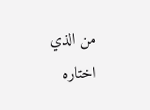من الذي اختاره